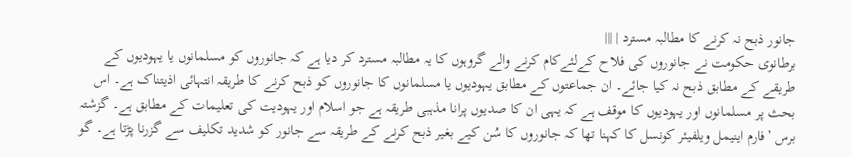جانور ذبح نہ کرنے کا مطالبہ مسترد | |||
برطانوی حکومت نے جانوروں کی فلاح کےلئےکام کرنے والے گروہوں کا یہ مطالبہ مسترد کر دیا ہے کہ جانوروں کو مسلمانوں یا یہودیوں کے طریقے کے مطابق ذبح نہ کیا جائے۔ ان جماعتوں کے مطابق یہودیوں یا مسلمانوں کا جانوروں کو ذبح کرنے کا طریقہ انتہائی اذیتناک ہے۔ اس بحث پر مسلمانوں اور یہودیوں کا موقف ہے کہ یہی ان کا صدیوں پرانا مذہبی طریقہ ہے جو اسلام اور یہودیت کی تعلیمات کے مطابق ہے۔ گزشتہ برس ’فارم اینیمل ویلفیئر کونسل کا کہنا تھا کہ جانوروں کا سُن کیے بغیر ذبح کرنے کے طریقہ سے جانور کو شدید تکلیف سے گزرنا پڑتا ہے۔ گو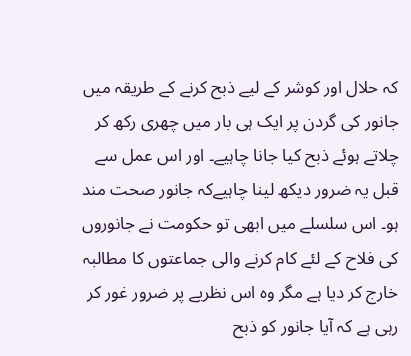کہ حلال اور کوشر کے لیے ذبح کرنے کے طریقہ میں جانور کی گردن پر ایک ہی بار میں چھری رکھ کر چلاتے ہوئے ذبح کیا جانا چاہیے۔ اور اس عمل سے قبل یہ ضرور دیکھ لینا چاہیےکہ جانور صحت مند ہو۔ اس سلسلے میں ابھی تو حکومت نے جانوروں کی فلاح کے لئے کام کرنے والی جماعتوں کا مطالبہ خارج کر دیا ہے مگر وہ اس نظریے پر ضرور غور کر رہی ہے کہ آیا جانور کو ذبح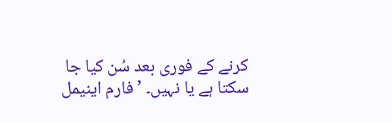کرنے کے فوری بعد سُن کیا جا سکتا ہے یا نہیں۔ ’فارم اینیمل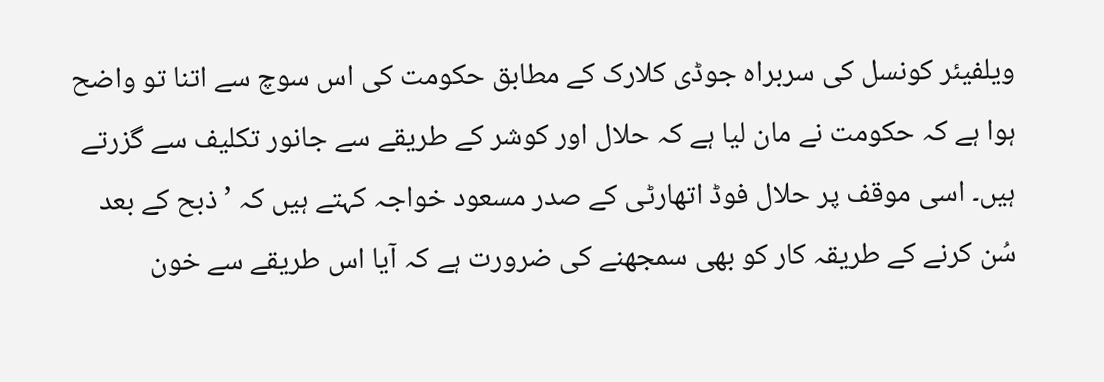ویلفیئر کونسل کی سربراہ جوڈی کلارک کے مطابق حکومت کی اس سوچ سے اتنا تو واضح ہوا ہے کہ حکومت نے مان لیا ہے کہ حلال اور کوشر کے طریقے سے جانور تکلیف سے گزرتے ہیں۔ اسی موقف پر حلال فوڈ اتھارٹی کے صدر مسعود خواجہ کہتے ہیں کہ ’ ذبح کے بعد سُن کرنے کے طریقہ کار کو بھی سمجھنے کی ضرورت ہے کہ آیا اس طریقے سے خون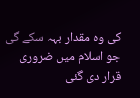کی وہ مقدار بہہ سکے گی جو اسلام میں ضروری قرار دی گئی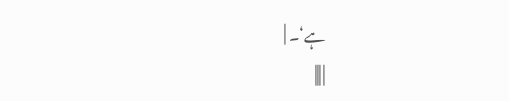ہے‘۔ |
| |||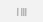| |||